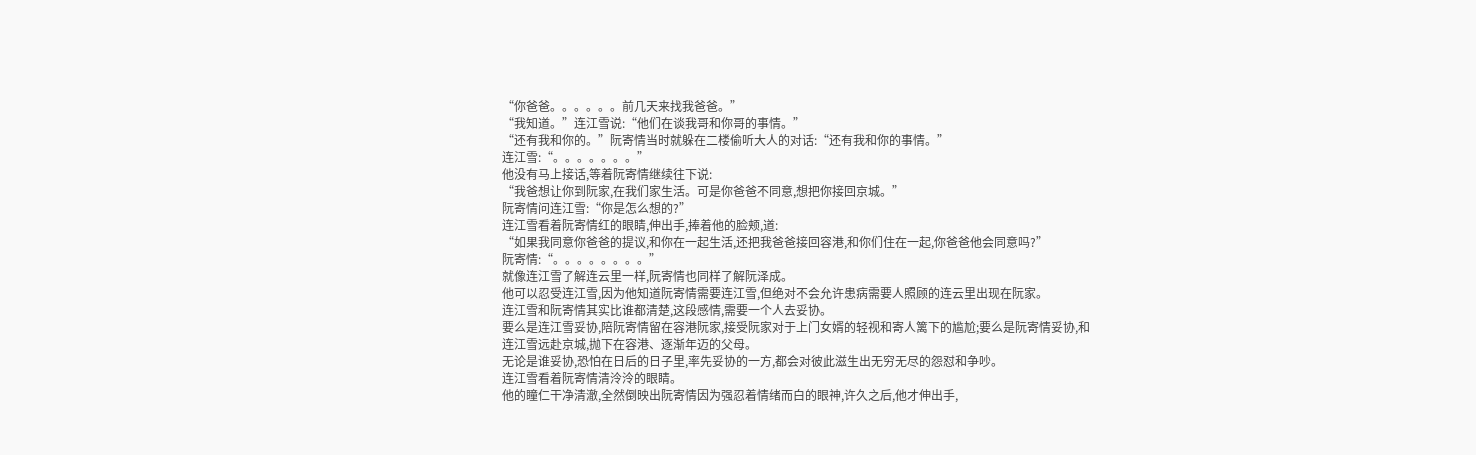“你爸爸。。。。。。前几天来找我爸爸。”
“我知道。”连江雪说:“他们在谈我哥和你哥的事情。”
“还有我和你的。”阮寄情当时就躲在二楼偷听大人的对话:“还有我和你的事情。”
连江雪:“。。。。。。。”
他没有马上接话,等着阮寄情继续往下说:
“我爸想让你到阮家,在我们家生活。可是你爸爸不同意,想把你接回京城。”
阮寄情问连江雪:“你是怎么想的?”
连江雪看着阮寄情红的眼睛,伸出手,捧着他的脸颊,道:
“如果我同意你爸爸的提议,和你在一起生活,还把我爸爸接回容港,和你们住在一起,你爸爸他会同意吗?”
阮寄情:“。。。。。。。。”
就像连江雪了解连云里一样,阮寄情也同样了解阮泽成。
他可以忍受连江雪,因为他知道阮寄情需要连江雪,但绝对不会允许患病需要人照顾的连云里出现在阮家。
连江雪和阮寄情其实比谁都清楚,这段感情,需要一个人去妥协。
要么是连江雪妥协,陪阮寄情留在容港阮家,接受阮家对于上门女婿的轻视和寄人篱下的尴尬;要么是阮寄情妥协,和连江雪远赴京城,抛下在容港、逐渐年迈的父母。
无论是谁妥协,恐怕在日后的日子里,率先妥协的一方,都会对彼此滋生出无穷无尽的怨怼和争吵。
连江雪看着阮寄情清泠泠的眼睛。
他的瞳仁干净清澈,全然倒映出阮寄情因为强忍着情绪而白的眼神,许久之后,他才伸出手,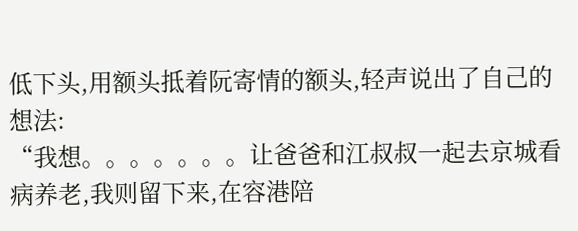低下头,用额头抵着阮寄情的额头,轻声说出了自己的想法:
“我想。。。。。。。让爸爸和江叔叔一起去京城看病养老,我则留下来,在容港陪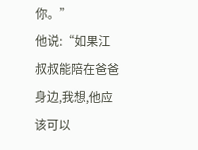你。”
他说:“如果江叔叔能陪在爸爸身边,我想,他应该可以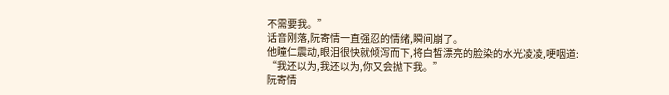不需要我。”
话音刚落,阮寄情一直强忍的情绪,瞬间崩了。
他瞳仁震动,眼泪很快就倾泻而下,将白皙漂亮的脸染的水光凌凌,哽咽道:
“我还以为,我还以为,你又会抛下我。”
阮寄情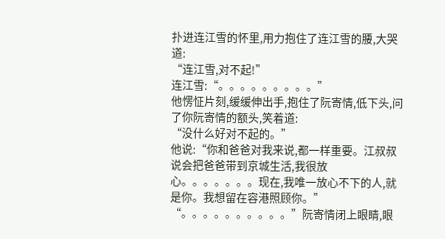扑进连江雪的怀里,用力抱住了连江雪的腰,大哭道:
“连江雪,对不起!”
连江雪:“。。。。。。。。。”
他愣怔片刻,缓缓伸出手,抱住了阮寄情,低下头,问了你阮寄情的额头,笑着道:
“没什么好对不起的。”
他说:“你和爸爸对我来说,都一样重要。江叔叔说会把爸爸带到京城生活,我很放心。。。。。。。现在,我唯一放心不下的人,就是你。我想留在容港照顾你。”
“。。。。。。。。。。”阮寄情闭上眼睛,眼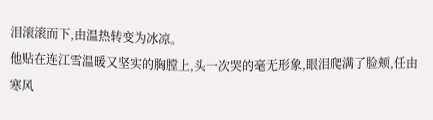泪滚滚而下,由温热转变为冰凉。
他贴在连江雪温暖又坚实的胸膛上,头一次哭的毫无形象,眼泪爬满了脸颊,任由寒风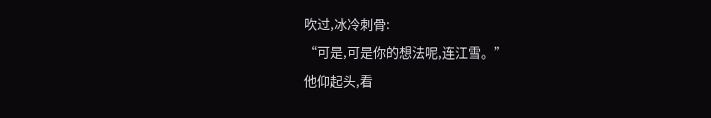吹过,冰冷刺骨:
“可是,可是你的想法呢,连江雪。”
他仰起头,看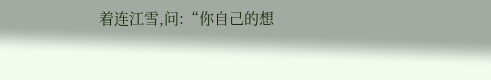着连江雪,问:“你自己的想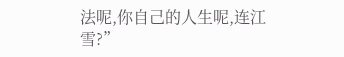法呢,你自己的人生呢,连江雪?”